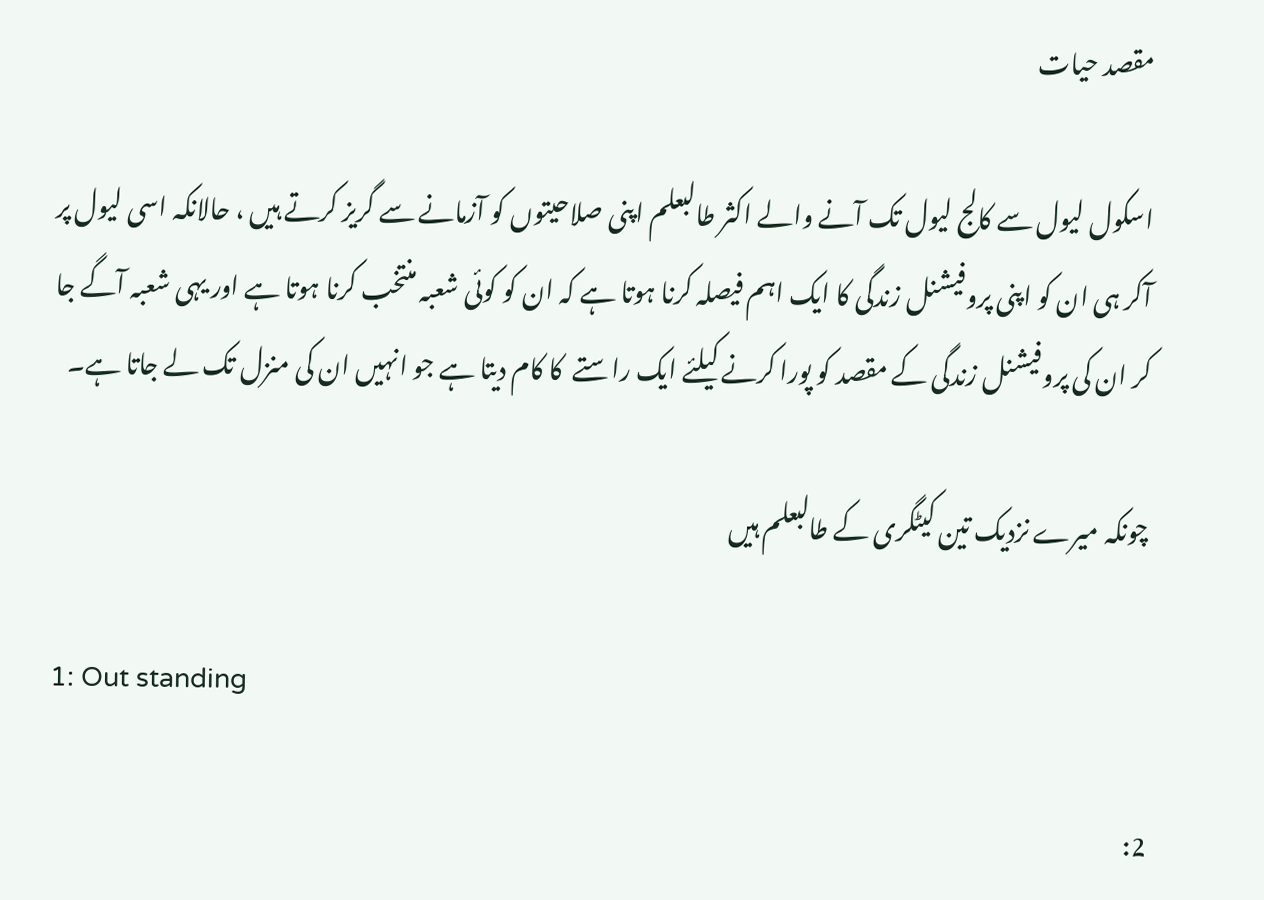مقصد حیات

اسکول لیول سے کالج لیول تک آنے والے اکثر طالبعلم اپنی صلاحیتوں کو آزمانے سے گریز کرتے ہیں ، حالانکہ اسی لیول پر آکر ہی ان کو اپنی پروفیشنل زندگی کا ایک اہم فیصلہ کرنا ہوتا ہے کہ ان کو کوئی شعبہ منتخب کرنا ہوتا ہے اور یہی شعبہ آگے جا کر ان کی پروفیشنل زندگی کے مقصد کو پورا کرنے کیلئے ایک راستے  کا کام دیتا ہے جو انہیں ان کی منزل تک لے جاتا ہے۔

چونکہ میرے نزدیک تین کیٹگری کے طالبعلم ہیں

1: Out standing

2: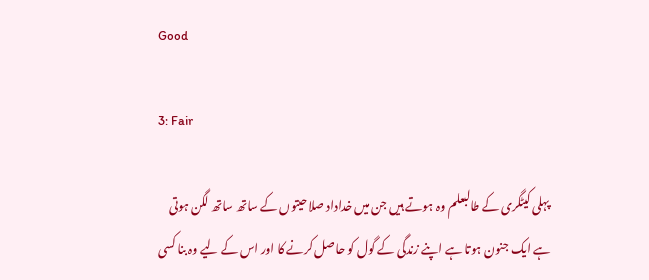Good

3: Fair

پہلی کیٹگری کے طالبعلم وہ ہوتے ہیں جن میں خداداد صلاحیتوں کے ساتھ ساتھ لگن ہوتی ہے ایک جنون ہوتا ہے اپنے زندگی کے گول کو حاصل کرنے کا اور اس کے لیے وہ بنا کسی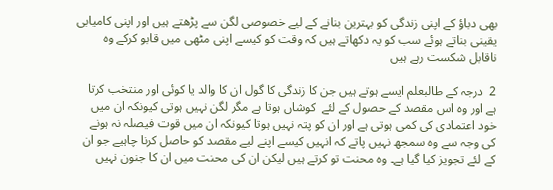بھی دباؤ کے اپنی زندگی کو بہترین بنانے کے لیے خصوصی لگن سے پڑھتے ہیں اور اپنی کامیابی یقینی بناتے ہوئے سب کو یہ دکھاتے ہیں کہ وقت کو کیسے اپنی مٹھی میں قابو کرکے وہ ناقابل شکست رہے ہیں

2  درجہ کے طالبعلم ایسے ہوتے ہیں جن کا زندگی کا گول ان کا والد یا کوئی اور منتخب کرتا ہے اور وہ اس مقصد کے حصول کے لئے  کوشاں ہوتا ہے مگر لگن نہیں ہوتی کیونکہ ان میں خود اعتمادی کی کمی ہوتی ہے اور ان کو پتہ نہیں ہوتا کیونکہ ان میں قوت فیصلہ نہ ہونے کی وجہ سے وہ سمجھ نہیں پاتے کہ انہیں کیسے اپنے لیے مقصد کو حاصل کرنا چاہیے جو ان کے لئے تجویز کیا گیا ہے۔ وہ محنت تو کرتے ہیں لیکن ان کی محنت میں ان کا جنون نہیں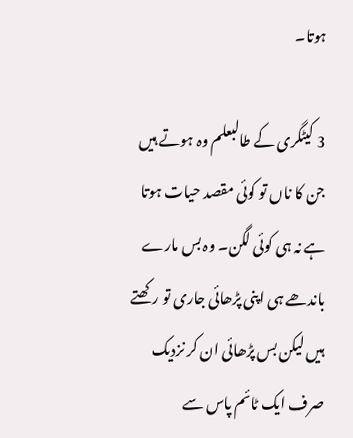ہوتا۔

3 کیٹگری کے طالبعلم وہ ہوتے ہیں جن کا ناں تو کوئی مقصد حیات ہوتا ہے نہ ہی کوئی لگن۔ وہ بس مارے باندھے ہی اپنی پڑھائی جاری تو رکھتے ہیں لیکن بس پڑھائی ان کر نزدیک صرف ایک ٹائم پاس سے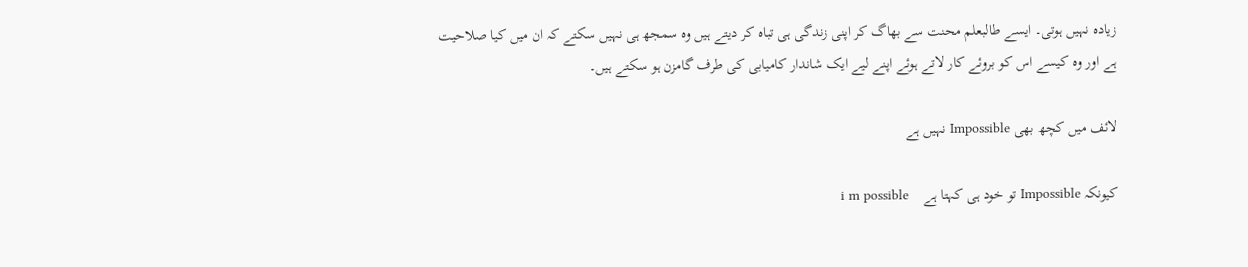زیادہ نہیں ہوتی۔ ایسے طالبعلم محنت سے بھاگ کر اپنی زندگی ہی تباہ کر دیتے ہیں وہ سمجھ ہی نہیں سکتے کہ ان میں کیا صلاحیت ہے اور وہ کیسے اس کو بروئے کار لاتے ہوئے اپنے لیے ایک شاندار کامیابی کی طرف گامزن ہو سکتے ہیں۔

لائف میں کچھ بھی Impossible نہیں ہے

کیونکہ Impossible تو خود ہی کہتا ہے    i m possible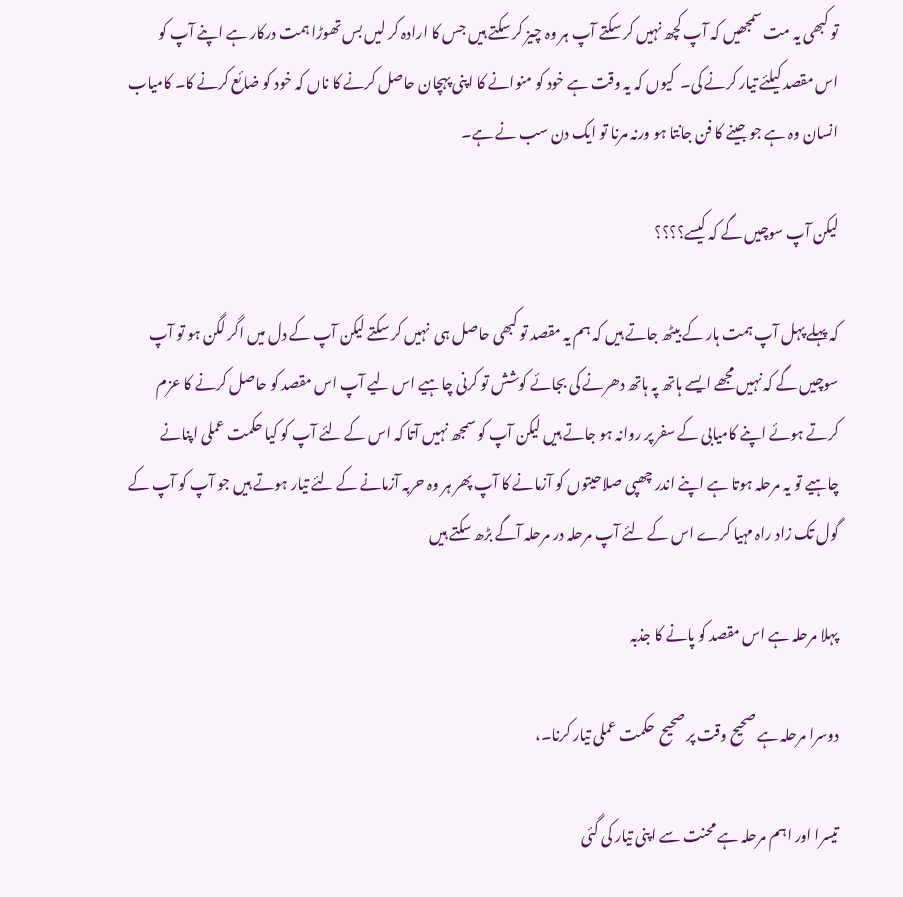تو کبھی یہ مت سمجھیں کہ آپ کچھ نہیں کر سکتے آپ ہر وہ چیز کر سکتے ہیں جس کا ارادہ کر لیں بس تھوڑا ہمت درکار ہے اپنے آپ کو اس مقصد کیلئے تیار کرنے کی۔  کیوں کہ یہ وقت ہے خود کو منوانے کا اپنی پہچان حاصل کرنے کا ناں کہ خود کو ضائع کرنے کا۔ کامیاب انسان وہ ہے جو جینے کا فن جانتا ہو ورنہ مرنا تو ایک دن سب نے ہے۔

لیکن آپ سوچیں گے کہ کیسے؟؟؟؟

کہ پہلے پہل آپ ہمت ہار کے بیٹھ جاتے ہیں کہ ہم یہ مقصد تو کبھی حاصل ہی  نہیں کر سکتے لیکن آپ کے دل میں اگر لگن ہو تو آپ سوچیں گے کہ نہیں مجھے ایسے ہاتھ پہ ہاتھ دھرنے کی بجائے کوشش تو کرنی چاہیے اس لیے آپ اس مقصد کو حاصل کرنے کا عزم کرتے ہوئے اپنے کامیابی کے سفر پر روانہ ہو جاتے ہیں لیکن آپ کو سمجھ نہیں آتا کہ اس کے لئے آپ کو کیا حکمت عملی اپنانے چاہیے تو یہ مرحلہ ہوتا ہے اپنے اندر چھپی صلاحیتوں کو آزمانے کا آپ پھر ہر وہ حربہ آزمانے کے لئے تیار ہوتے ہیں جو آپ کو آپ کے گول تک زاد راہ مہیا کرے اس کے لئے آپ مرحلہ در مرحلہ آگے بڑھ سکتے ہیں

پہلا مرحلہ ہے اس مقصد کو پانے کا جذبہ

دوسرا مرحلہ ہے صحیح وقت پر صحیح  حکمت عملی تیار کرنا۔،

تیسرا اور اہم مرحلہ ہے محنت سے اپنی تیار کی گئی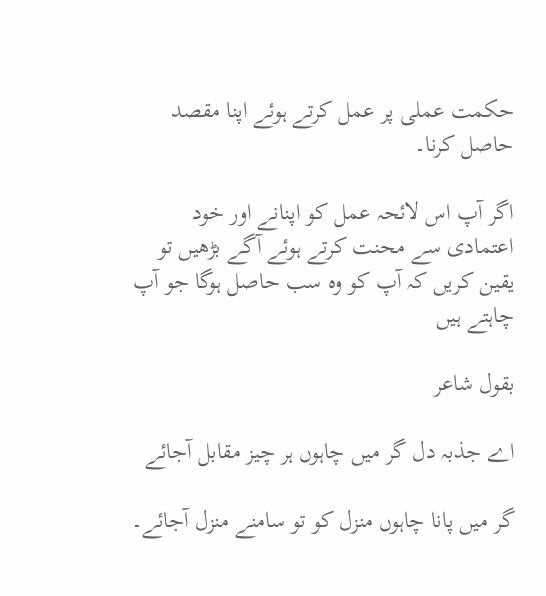حکمت عملی پر عمل کرتے ہوئے اپنا مقصد حاصل کرنا۔

اگر آپ اس لائحہ عمل کو اپنانے اور خود اعتمادی سے محنت کرتے ہوئے آگے بڑھیں تو یقین کریں کہ آپ کو وہ سب حاصل ہوگا جو آپ چاہتے ہیں

بقول شاعر

اے جذبہ دل گر میں چاہوں ہر چیز مقابل آجائے

گر میں پانا چاہوں منزل کو تو سامنے منزل آجائے۔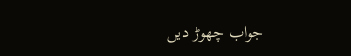جواب چھوڑ دیں